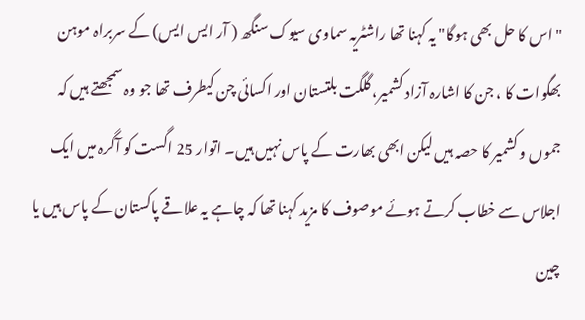" اس کا حل بھی ہوگا" یہ کہنا تھا راشٹریہ سماوی سیوک سنگھ ( آر ایس ایس) کے سربراہ موہن بھگوات کا ، جن کا اشارہ آزاد کشمیر، گلگت بلتستان اور اکسائی چن کیطرف تھا جو وہ سمجھتے ہیں کہ جموں و کشمیر کا حصہ ہیں لیکن ابھی بھارت کے پاس نہیں ہیں۔ اتوار 25 اگست کو آگرہ میں ایک اجلاس سے خطاب کرتے ہوئے موصوف کا مزید کہنا تھا کہ چاہے یہ علاقے پاکستان کے پاس ہیں یا چین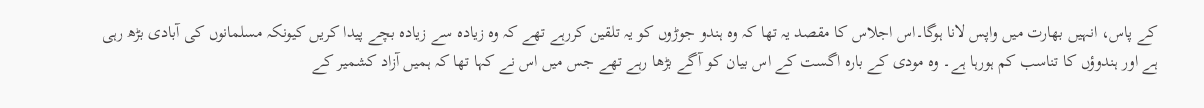کے پاس، انہیں بھارت میں واپس لانا ہوگا۔اس اجلاس کا مقصد یہ تھا کہ وہ ہندو جوڑوں کو یہ تلقین کررہے تھے کہ وہ زیادہ سے زیادہ بچے پیدا کریں کیونکہ مسلمانوں کی آبادی بڑھ رہی ہے اور ہندوؤں کا تناسب کم ہورہا ہے۔ وہ مودی کے بارہ اگست کے اس بیان کو آگے بڑھا رہے تھے جس میں اس نے کہا تھا کہ ہمیں آزاد کشمیر کے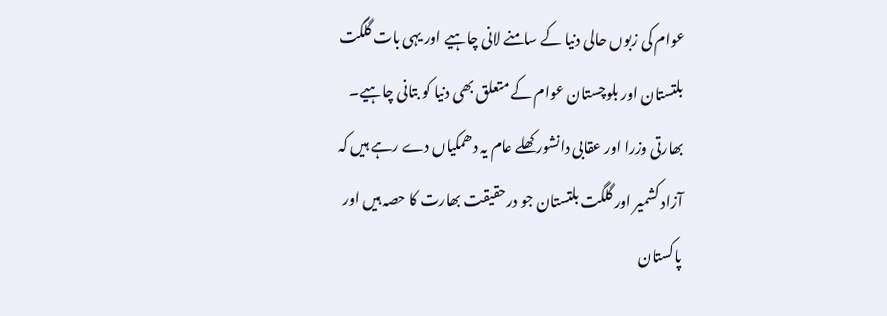عوام کی زبوں حالی دنیا کے سامنے لانی چاہیے اور یہی بات گلگت بلتستان اور بلوچستان عوام کے متعلق بھی دنیا کو بتانی چاہیے۔
بھارتی وزرا اور عقابی دانشور کھلے عام یہ دھمکیاں دے رہے ہیں کہ آزاد کشمیر اور گلگت بلتستان جو درحقیقت بھارت کا حصہ ہیں اور پاکستان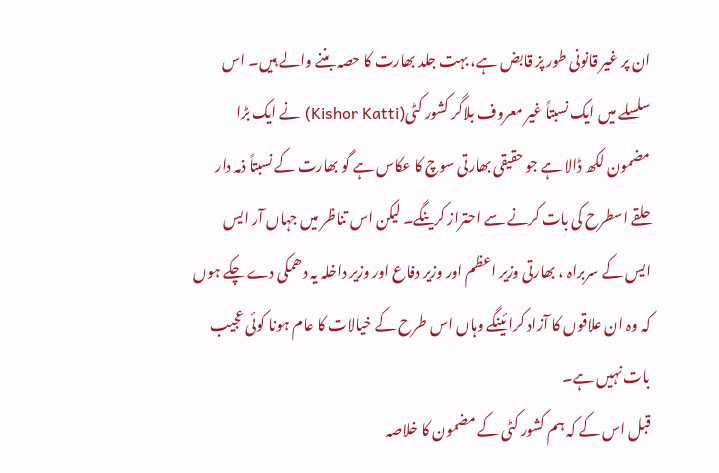ان پر غیر قانونی طور پز قابض ہے، بہت جلد بھارت کا حصہ بننے والے ہیں۔ اس سلسلے میں ایک نسبتاً غیر معروف بلاگر کشور کٹی(Kishor Katti) نے ایک بڑا مضمون لکھ ڈالا ہے جو حقیقی بھارتی سوچ کا عکاس ہے گو بھارت کے نسبتاً ذمہ دار حلقے اسطرح کی بات کرنے سے احتراز کرینگے۔ لیکن اس تناظر میں جہاں آر ایس ایس کے سربراہ ، بھارتی وزیر اعظم اور وزیر دفاع اور وزیر داخلہ یہ دھمکی دے چکے ہوں کہ وہ ان علاقوں کا آزاد کرائینگے وہاں اس طرح کے خیالات کا عام ہونا کوئی عجیب بات نہیں ہے۔
قبل اس کے کہ ہم کشور کٹی کے مضمون کا خلاصہ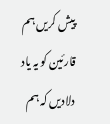پیش کریں ہم قارئین کو یہ یاد دلادیں کہ ہم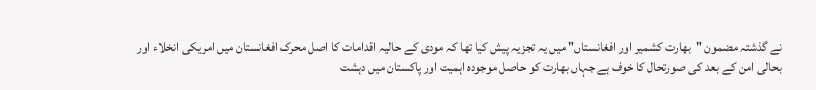نے گذشتہ مضمون "بھارت کشمیر اور افغانستاں" میں یہ تجزیہ پیش کیا تھا کہ مودی کے حالیہ اقدامات کا اصل محرک افغانستان میں امریکی انخلاء اور بحالی امن کے بعد کی صورتحال کا خوف ہے جہاں بھارت کو حاصل موجودہ اہمیت اور پاکستان میں دہشت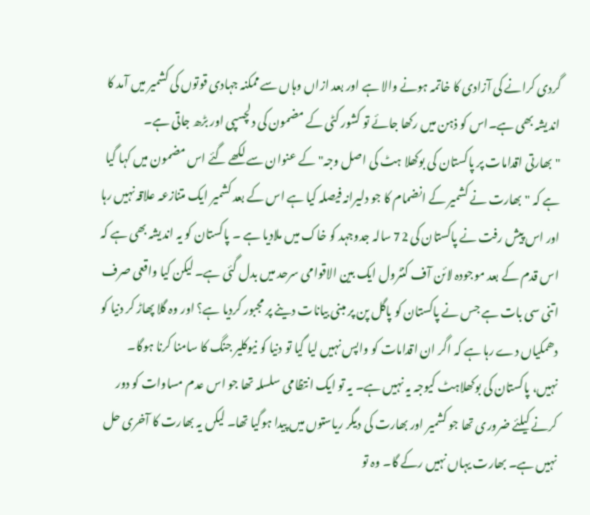گردی کرانے کی آزادی کا خاتمہ ہونے والا ہے اور بعد ازاں وہاں سے ممکنہ جہادی قوتوں کی کشمیر میں آمد کا اندیشہ بھی ہے۔اس کو ذہن میں رکھا جائے تو کشور کٹی کے مضمون کی دلچسپی اور بڑھ جاتی ہے۔
"بھارتی اقدامات پر پاکستان کی بوکھلا ہٹ کی اصل وجہ" کے عنوان سے لکھے گئے اس مضمون میں کہا گیا ہے کہ "بھارت نے کشمیر کے انضمام کا جو دلیرانہ فیصلہ کیا ہے اس کے بعد کشمیر ایک متنازعہ علاقہ نہیں رہا اور اس پیش رفت نے پاکستان کی 72 سالہ جدوجہد کو خاک میں ملادیا ہے ۔ پاکستان کو یہ اندیشہ بھی ہے کہ اس قدم کے بعد موجودہ لائن آف کنٹرول ایک بین الاقوامی سرحد میں بدل گئی ہے۔ لیکن کیا واقعی صرف اتنی سی بات ہے جس نے پاکستان کو پاگل پن پر مبنی بیانات دینے پر مجبور کردیا ہے؟ اور وہ گلا پھاڑ کر دنیا کو دھمکیاں دے رہا ہے کہ اگر ان اقدامات کو واپس نہیں لیا گیا تو دنیا کو نیوکلیر جنگ کا سامنا کرنا ہوگا۔
نہیں، پاکستان کی بوکھلاہٹ کیوجہ یہ نہیں ہے۔ یہ تو ایک انتظامی سلسلہ تھا جو اس عدم مساوات کو دور کرنے کیلئے ضروری تھا جو کشمیر اور بھارت کی دیگر ریاستوں میں پیدا ہوگیا تھا۔ لیکں یہ بھارت کا آخری حل نہیں ہے۔ بھارت یہاں نہیں رکے گا۔ وہ تو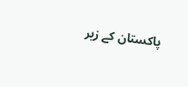پاکستان کے زیر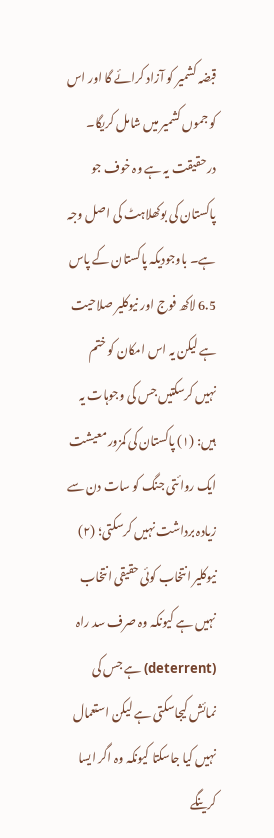قبضہ کشمیر کو آزاد کرائے گا اور اس کو جموں کشمیر میں شامل کریگا۔ درحقیقت یہ ہے وہ خوف جو پاکستان کی بوکھلاہٹ کی اصل وجہ ہے۔ باوجودیکہ پاکستان کے پاس 6.5 لاکھ فوج اور نیوکلیر صلاحیت ہے لیکن یہ اس امکان کو ختم نہیں کرسکتیں جس کی وجوہات یہ ہیں: (۱) پاکستان کی کمزور معیشت ایک روائتی جنگ کو سات دن سے زیادہ برداشت نہیں کرسکتی؛ (۲) نیوکلیر انتخاب کوئی حقیقی انتخاب نہیں ہے کیونکہ وہ صرف سد راہ (deterrent) ہے جس کی نمائش کیجاسکتی ہے لیکن استعمال نہیں کیا جاسکتا کیونکہ وہ اگر ایسا کرینگے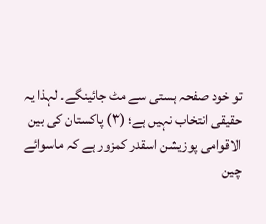تو خود صفحہ ہستی سے مٹ جائینگے۔ لہذا یہ حقیقی انتخاب نہیں ہے؛ (۳) پاکستان کی بین الاقوامی پوزیشن اسقدر کمزور ہے کہ ماسوائے چین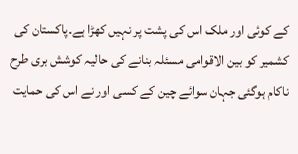کے کوئی اور ملک اس کی پشت پر نہیں کھڑا ہے۔پاکستان کی کشمیر کو بین الاقوامی مسئلہ بنانے کی حالیہ کوشش بری طرح ناکام ہوگئی جہان سوائے چین کے کسی اور نے اس کی حمایت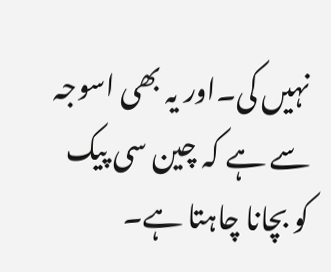نہیں کی۔اور یہ بھی اسوجہ سے ہے کہ چین سی پیک کو بچانا چاہتا ہے۔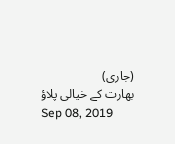(جاری)
بھارت کے خیالی پلاؤ
Sep 08, 2019